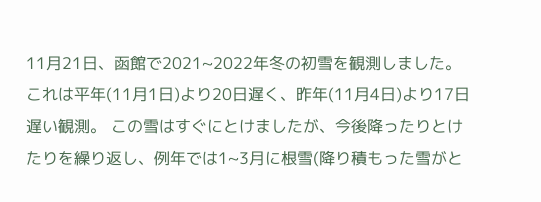11月21日、函館で2021~2022年冬の初雪を観測しました。 これは平年(11月1日)より20日遅く、昨年(11月4日)より17日遅い観測。 この雪はすぐにとけましたが、今後降ったりとけたりを繰り返し、例年では1~3月に根雪(降り積もった雪がと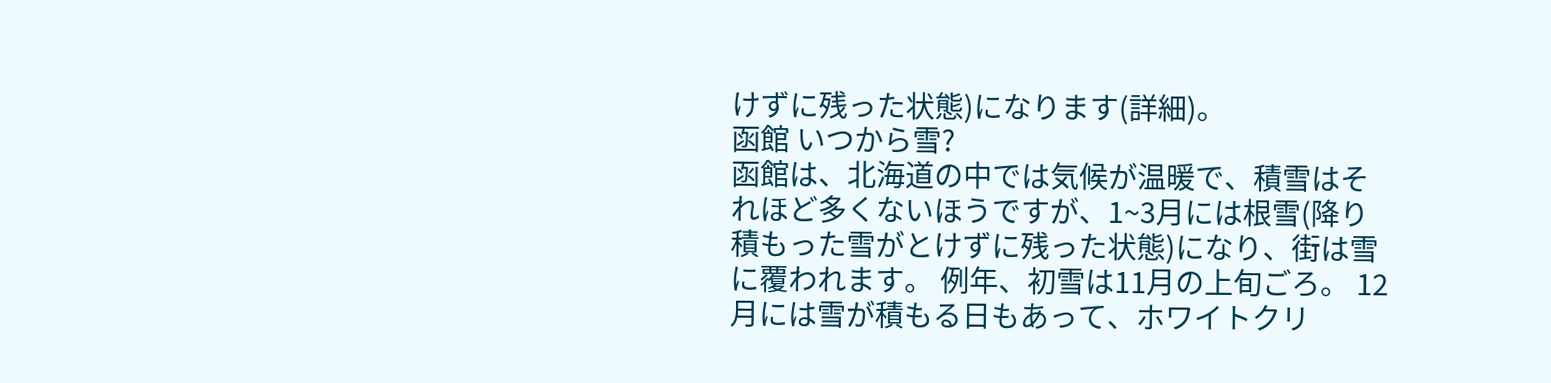けずに残った状態)になります(詳細)。
函館 いつから雪?
函館は、北海道の中では気候が温暖で、積雪はそれほど多くないほうですが、1~3月には根雪(降り積もった雪がとけずに残った状態)になり、街は雪に覆われます。 例年、初雪は11月の上旬ごろ。 12月には雪が積もる日もあって、ホワイトクリ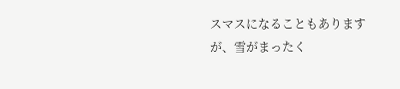スマスになることもありますが、雪がまったく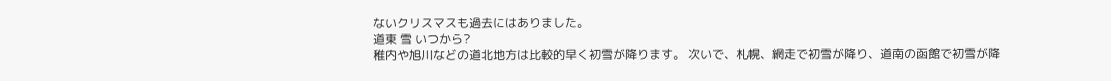ないクリスマスも過去にはありました。
道東 雪 いつから?
稚内や旭川などの道北地方は比較的早く初雪が降ります。 次いで、札幌、網走で初雪が降り、道南の函館で初雪が降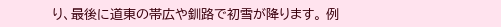り、最後に道東の帯広や釧路で初雪が降ります。 例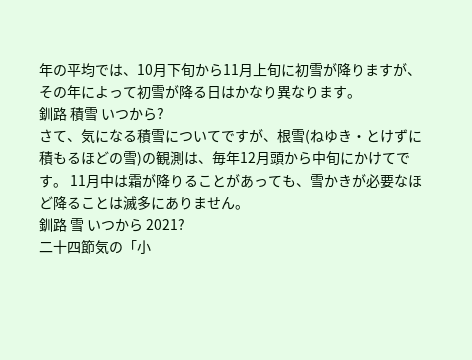年の平均では、10月下旬から11月上旬に初雪が降りますが、その年によって初雪が降る日はかなり異なります。
釧路 積雪 いつから?
さて、気になる積雪についてですが、根雪(ねゆき・とけずに積もるほどの雪)の観測は、毎年12月頭から中旬にかけてです。 11月中は霜が降りることがあっても、雪かきが必要なほど降ることは滅多にありません。
釧路 雪 いつから 2021?
二十四節気の「小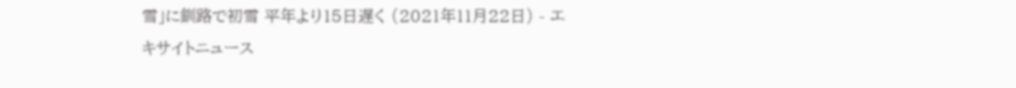雪」に釧路で初雪 平年より15日遅く (2021年11月22日) - エキサイトニュース